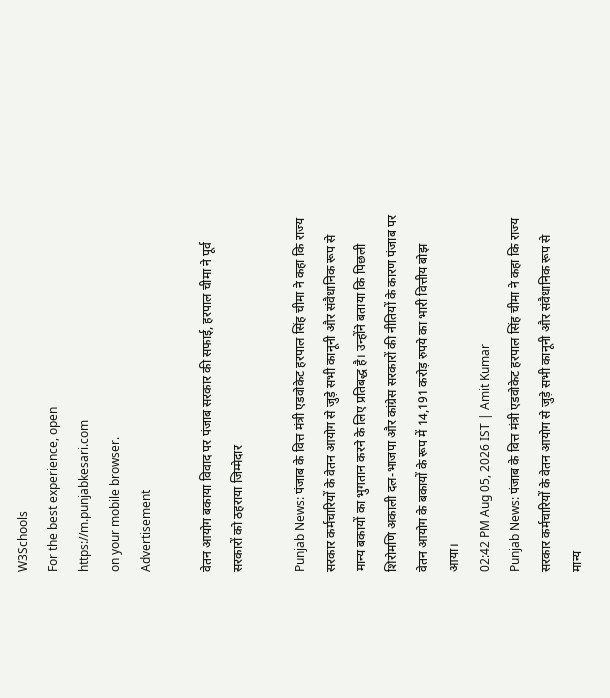W3Schools
For the best experience, open
https://m.punjabkesari.com
on your mobile browser.
Advertisement

वेतन आयोग बकाया विवाद पर पंजाब सरकार की सफाई, हरपाल चीमा ने पूर्व सरकारों को ठहराया जिम्मेदार

Punjab News: पंजाब के वित्त मंत्री एडवोकेट हरपाल सिंह चीमा ने कहा कि राज्य सरकार कर्मचारियों के वेतन आयोग से जुड़े सभी कानूनी और संवैधानिक रूप से मान्य बकायों का भुगतान करने के लिए प्रतिबद्ध है। उन्होंने बताया कि पिछली शिरोमणि अकाली दल-भाजपा और कांग्रेस सरकारों की नीतियों के कारण पंजाब पर वेतन आयोग के बकायों के रूप में 14,191 करोड़ रुपये का भारी वित्तीय बोझ आया।
02:42 PM Aug 05, 2026 IST | Amit Kumar
Punjab News: पंजाब के वित्त मंत्री एडवोकेट हरपाल सिंह चीमा ने कहा कि राज्य सरकार कर्मचारियों के वेतन आयोग से जुड़े सभी कानूनी और संवैधानिक रूप से मान्य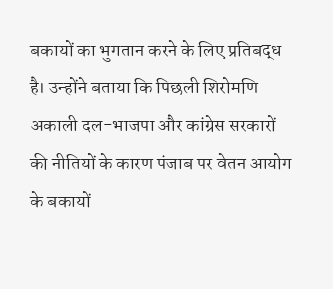बकायों का भुगतान करने के लिए प्रतिबद्ध है। उन्होंने बताया कि पिछली शिरोमणि अकाली दल-भाजपा और कांग्रेस सरकारों की नीतियों के कारण पंजाब पर वेतन आयोग के बकायों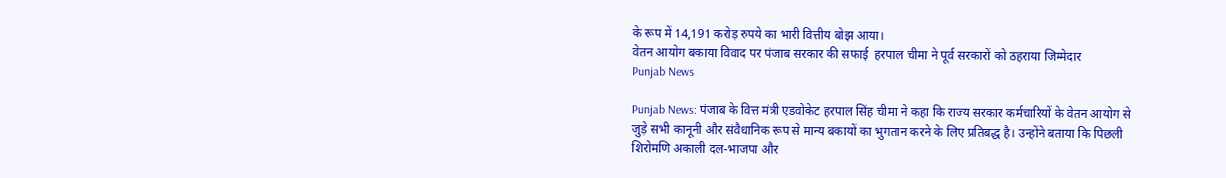के रूप में 14,191 करोड़ रुपये का भारी वित्तीय बोझ आया।
वेतन आयोग बकाया विवाद पर पंजाब सरकार की सफाई  हरपाल चीमा ने पूर्व सरकारों को ठहराया जिम्मेदार
Punjab News

Punjab News: पंजाब के वित्त मंत्री एडवोकेट हरपाल सिंह चीमा ने कहा कि राज्य सरकार कर्मचारियों के वेतन आयोग से जुड़े सभी कानूनी और संवैधानिक रूप से मान्य बकायों का भुगतान करने के लिए प्रतिबद्ध है। उन्होंने बताया कि पिछली शिरोमणि अकाली दल-भाजपा और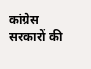कांग्रेस सरकारों की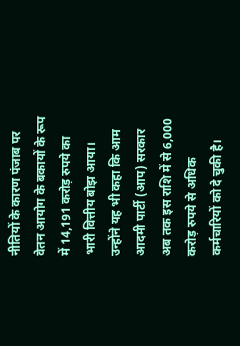नीतियों के कारण पंजाब पर वेतन आयोग के बकायों के रूप में 14,191 करोड़ रुपये का भारी वित्तीय बोझ आया। उन्होंने यह भी कहा कि आम आदमी पार्टी (आप) सरकार अब तक इस राशि में से 6,000 करोड़ रुपये से अधिक कर्मचारियों को दे चुकी है।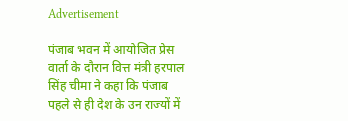Advertisement

पंजाब भवन में आयोजित प्रेस वार्ता के दौरान वित्त मंत्री हरपाल सिंह चीमा ने कहा कि पंजाब पहले से ही देश के उन राज्यों में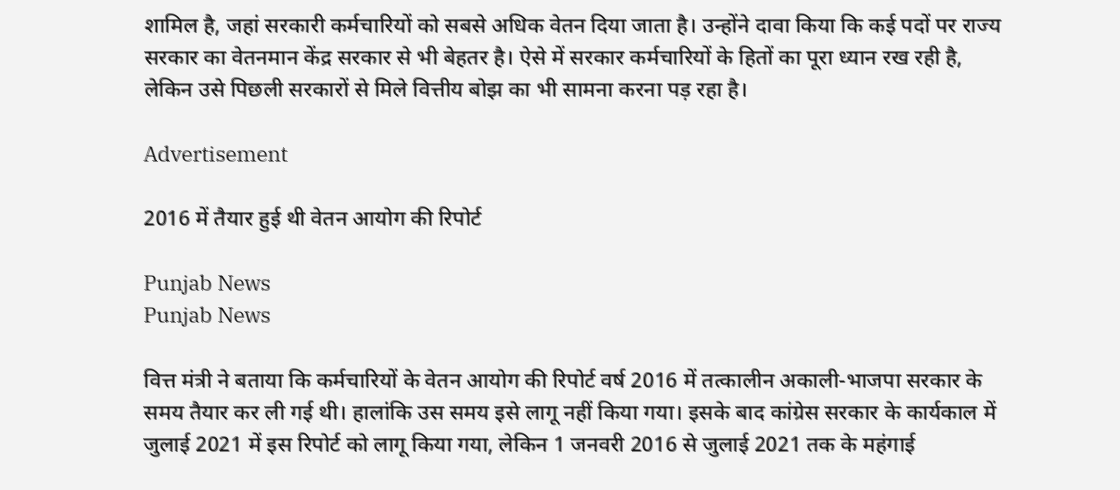शामिल है, जहां सरकारी कर्मचारियों को सबसे अधिक वेतन दिया जाता है। उन्होंने दावा किया कि कई पदों पर राज्य सरकार का वेतनमान केंद्र सरकार से भी बेहतर है। ऐसे में सरकार कर्मचारियों के हितों का पूरा ध्यान रख रही है, लेकिन उसे पिछली सरकारों से मिले वित्तीय बोझ का भी सामना करना पड़ रहा है।

Advertisement

2016 में तैयार हुई थी वेतन आयोग की रिपोर्ट

Punjab News
Punjab News

वित्त मंत्री ने बताया कि कर्मचारियों के वेतन आयोग की रिपोर्ट वर्ष 2016 में तत्कालीन अकाली-भाजपा सरकार के समय तैयार कर ली गई थी। हालांकि उस समय इसे लागू नहीं किया गया। इसके बाद कांग्रेस सरकार के कार्यकाल में जुलाई 2021 में इस रिपोर्ट को लागू किया गया, लेकिन 1 जनवरी 2016 से जुलाई 2021 तक के महंगाई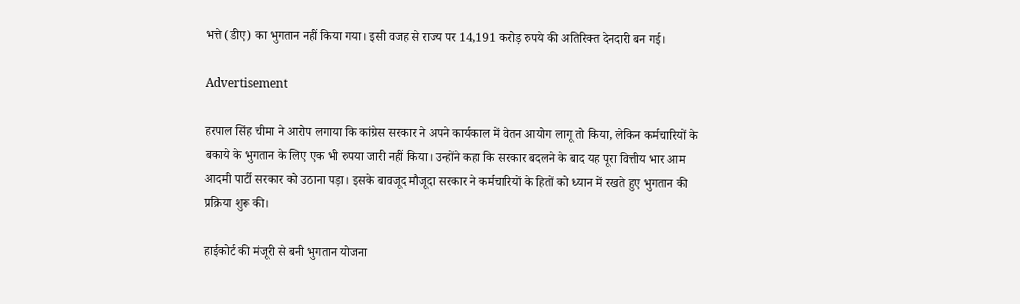भत्ते (डीए) का भुगतान नहीं किया गया। इसी वजह से राज्य पर 14,191 करोड़ रुपये की अतिरिक्त देनदारी बन गई।

Advertisement

हरपाल सिंह चीमा ने आरोप लगाया कि कांग्रेस सरकार ने अपने कार्यकाल में वेतन आयोग लागू तो किया, लेकिन कर्मचारियों के बकाये के भुगतान के लिए एक भी रुपया जारी नहीं किया। उन्होंने कहा कि सरकार बदलने के बाद यह पूरा वित्तीय भार आम आदमी पार्टी सरकार को उठाना पड़ा। इसके बावजूद मौजूदा सरकार ने कर्मचारियों के हितों को ध्यान में रखते हुए भुगतान की प्रक्रिया शुरू की।

हाईकोर्ट की मंजूरी से बनी भुगतान योजना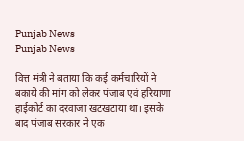Punjab News
Punjab News

वित्त मंत्री ने बताया कि कई कर्मचारियों ने बकाये की मांग को लेकर पंजाब एवं हरियाणा हाईकोर्ट का दरवाजा खटखटाया था। इसके बाद पंजाब सरकार ने एक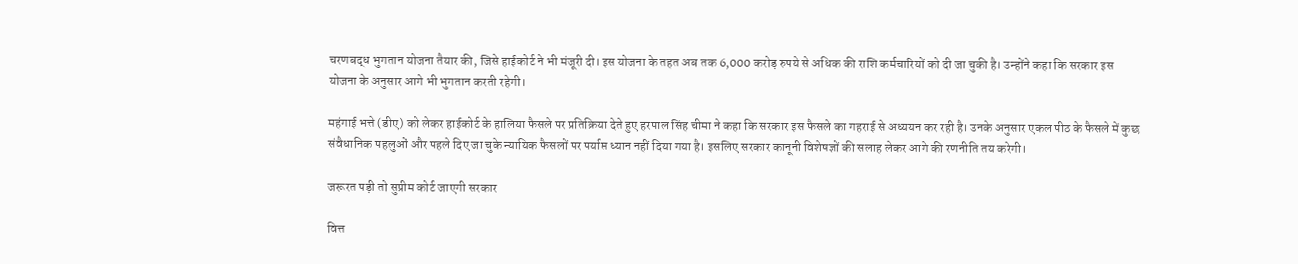चरणबद्ध भुगतान योजना तैयार की, जिसे हाईकोर्ट ने भी मंजूरी दी। इस योजना के तहत अब तक 6,000 करोड़ रुपये से अधिक की राशि कर्मचारियों को दी जा चुकी है। उन्होंने कहा कि सरकार इस योजना के अनुसार आगे भी भुगतान करती रहेगी।

महंगाई भत्ते (डीए) को लेकर हाईकोर्ट के हालिया फैसले पर प्रतिक्रिया देते हुए हरपाल सिंह चीमा ने कहा कि सरकार इस फैसले का गहराई से अध्ययन कर रही है। उनके अनुसार एकल पीठ के फैसले में कुछ संवैधानिक पहलुओं और पहले दिए जा चुके न्यायिक फैसलों पर पर्याप्त ध्यान नहीं दिया गया है। इसलिए सरकार कानूनी विशेषज्ञों की सलाह लेकर आगे की रणनीति तय करेगी।

जरूरत पड़ी तो सुप्रीम कोर्ट जाएगी सरकार

वित्त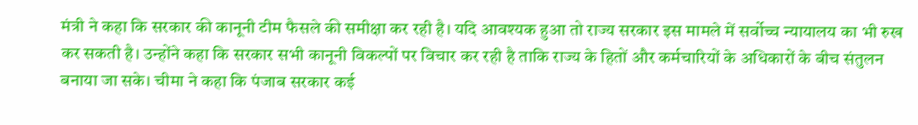मंत्री ने कहा कि सरकार की कानूनी टीम फैसले की समीक्षा कर रही है। यदि आवश्यक हुआ तो राज्य सरकार इस मामले में सर्वोच्च न्यायालय का भी रुख कर सकती है। उन्होंने कहा कि सरकार सभी कानूनी विकल्पों पर विचार कर रही है ताकि राज्य के हितों और कर्मचारियों के अधिकारों के बीच संतुलन बनाया जा सके। चीमा ने कहा कि पंजाब सरकार कई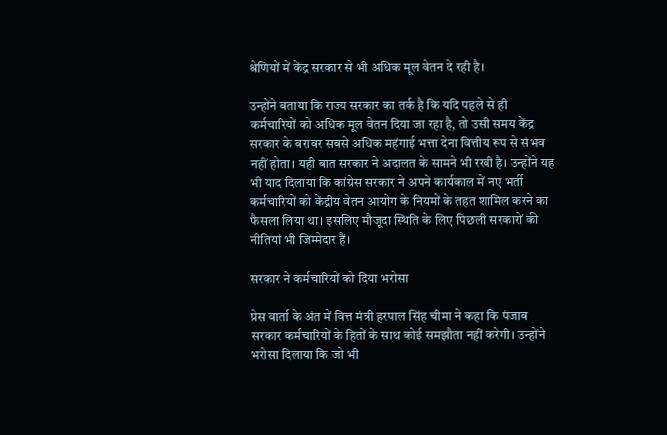श्रेणियों में केंद्र सरकार से भी अधिक मूल वेतन दे रही है।

उन्होंने बताया कि राज्य सरकार का तर्क है कि यदि पहले से ही कर्मचारियों को अधिक मूल वेतन दिया जा रहा है, तो उसी समय केंद्र सरकार के बराबर सबसे अधिक महंगाई भत्ता देना वित्तीय रूप से संभव नहीं होता। यही बात सरकार ने अदालत के सामने भी रखी है। उन्होंने यह भी याद दिलाया कि कांग्रेस सरकार ने अपने कार्यकाल में नए भर्ती कर्मचारियों को केंद्रीय वेतन आयोग के नियमों के तहत शामिल करने का फैसला लिया था। इसलिए मौजूदा स्थिति के लिए पिछली सरकारों की नीतियां भी जिम्मेदार हैं।

सरकार ने कर्मचारियों को दिया भरोसा

प्रेस वार्ता के अंत में वित्त मंत्री हरपाल सिंह चीमा ने कहा कि पंजाब सरकार कर्मचारियों के हितों के साथ कोई समझौता नहीं करेगी। उन्होंने भरोसा दिलाया कि जो भी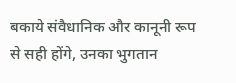बकाये संवैधानिक और कानूनी रूप से सही होंगे, उनका भुगतान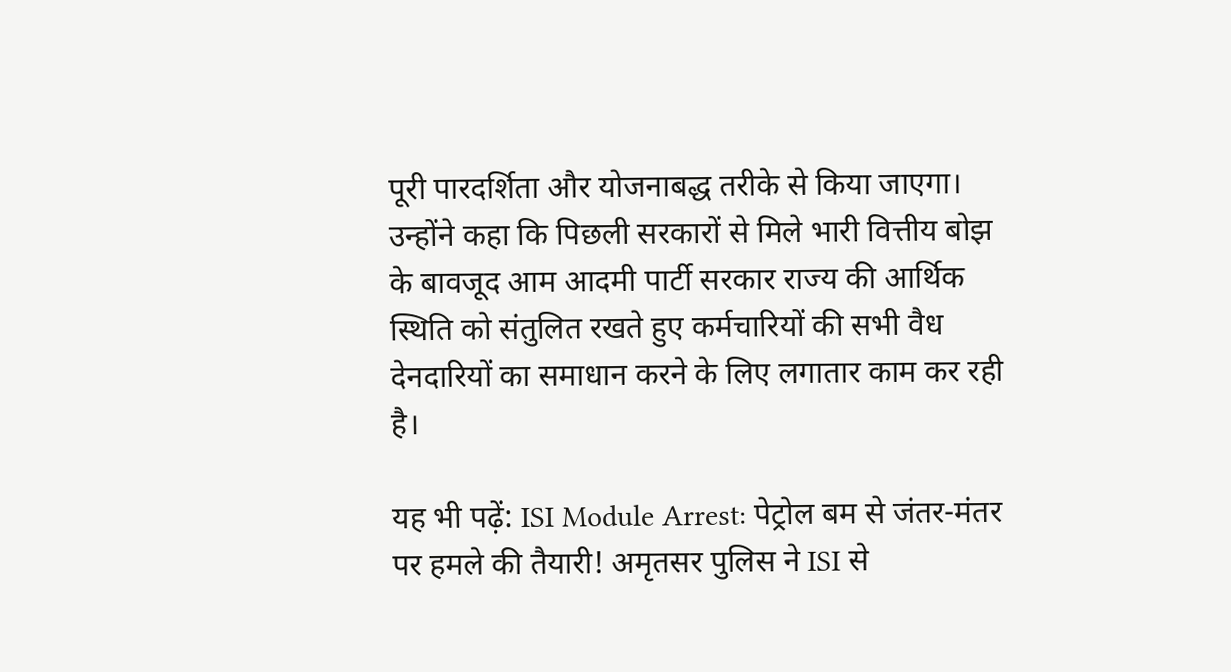पूरी पारदर्शिता और योजनाबद्ध तरीके से किया जाएगा। उन्होंने कहा कि पिछली सरकारों से मिले भारी वित्तीय बोझ के बावजूद आम आदमी पार्टी सरकार राज्य की आर्थिक स्थिति को संतुलित रखते हुए कर्मचारियों की सभी वैध देनदारियों का समाधान करने के लिए लगातार काम कर रही है।

यह भी पढ़ें: ISI Module Arrest: पेट्रोल बम से जंतर-मंतर पर हमले की तैयारी! अमृतसर पुलिस ने ISI से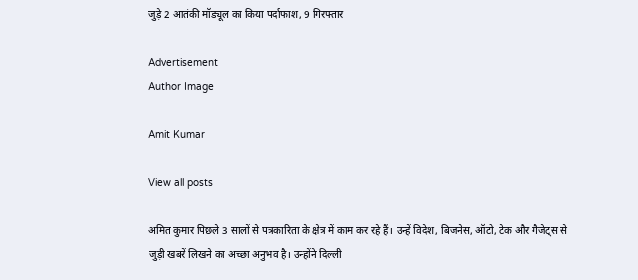जुड़े 2 आतंकी मॉड्यूल का किया पर्दाफाश, 9 गिरफ्तार

Advertisement
Author Image

Amit Kumar

View all posts

अमित कुमार पिछले 3 सालों से पत्रकारिता के क्षेत्र में काम कर रहे हैं। उन्हें विदेश, बिजनेस, ऑटो, टेक और गैजेट्स से जुड़ी खबरें लिखने का अच्छा अनुभव है। उन्होंने दिल्ली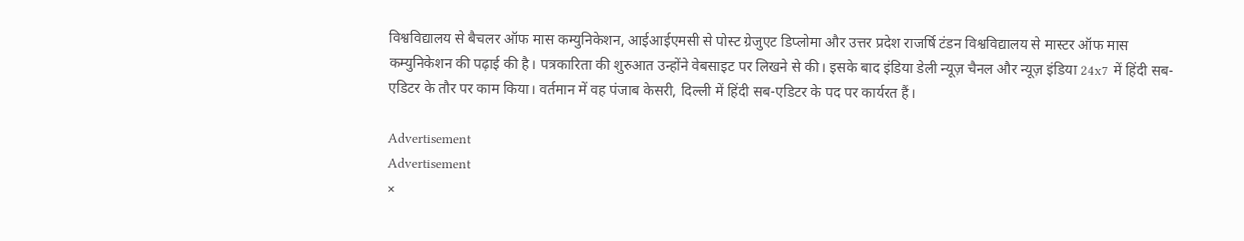विश्वविद्यालय से बैचलर ऑफ मास कम्युनिकेशन, आईआईएमसी से पोस्ट ग्रेजुएट डिप्लोमा और उत्तर प्रदेश राजर्षि टंडन विश्वविद्यालय से मास्टर ऑफ मास कम्युनिकेशन की पढ़ाई की है। पत्रकारिता की शुरुआत उन्होंने वेबसाइट पर लिखने से की। इसके बाद इंडिया डेली न्यूज़ चैनल और न्यूज़ इंडिया 24x7 में हिंदी सब-एडिटर के तौर पर काम किया। वर्तमान में वह पंजाब केसरी, दिल्ली में हिंदी सब-एडिटर के पद पर कार्यरत हैं।

Advertisement
Advertisement
×